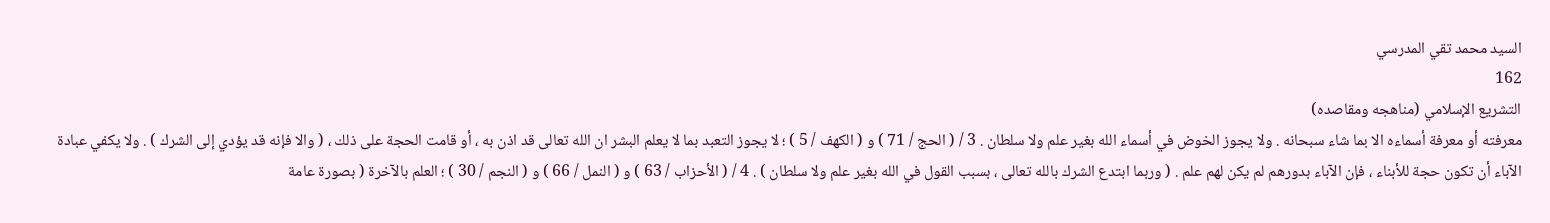السيد محمد تقي المدرسي
162
التشريع الإسلامي (مناهجه ومقاصده)
معرفته أو معرفة أسماءه الا بما شاء سبحانه . ولا يجوز الخوض في أسماء الله بغير علم ولا سلطان . 3 / ( الحج / 71 ) و ( الكهف / 5 ) ؛ لا يجوز التعبد بما لا يعلم البشر ان الله تعالى قد اذن به ، أو قامت الحجة على ذلك ، ( والا فإنه قد يؤدي إلى الشرك ) . ولا يكفي عبادة الآباء أن تكون حجة للأبناء ، فإن الآباء بدورهم لم يكن لهم علم . ( وربما ابتدع الشرك بالله تعالى ، بسبب القول في الله بغير علم ولا سلطان ) . 4 / ( الأحزاب / 63 ) و ( النمل / 66 ) و ( النجم / 30 ) ؛ العلم بالآخرة ( بصورة عامة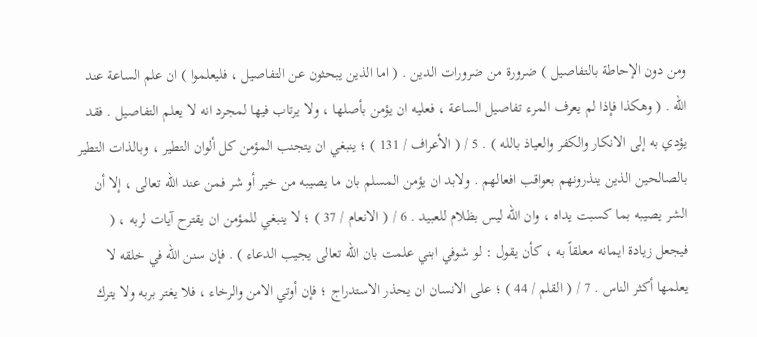ومن دون الإحاطة بالتفاصيل ) ضرورة من ضرورات الدين . ( اما الذين يبحثون عن التفاصيل ، فليعلموا ) ان علم الساعة عند الله . ( وهكذا فإذا لم يعرف المرء تفاصيل الساعة ، فعليه ان يؤمن بأصلها ، ولا يرتاب فيها لمجرد انه لا يعلم التفاصيل . فقد يؤدي به إلى الانكار والكفر والعياذ بالله ) . 5 / ( الأعراف / 131 ) ؛ ينبغي ان يتجنب المؤمن كل ألوان التطير ، وبالذات التطير بالصالحين الذين ينذرونهم بعواقب افعالهم . ولابد ان يؤمن المسلم بان ما يصيبه من خير أو شر فمن عند الله تعالى ، إلا أن الشر يصيبه بما كسبت يداه ، وان الله ليس بظلام للعبيد . 6 / ( الانعام / 37 ) ؛ لا ينبغي للمؤمن ان يقترح آيات لربه ، ( فيجعل زيادة ايمانه معلقاً به ، كأن يقول : لو شوفي ابني علمت بان الله تعالى يجيب الدعاء ) . فإن سنن الله في خلقه لا يعلمها أكثر الناس . 7 / ( القلم / 44 ) ؛ على الانسان ان يحذر الاستدراج ؛ فإن أوتي الامن والرخاء ، فلا يغتر بربه ولا يترك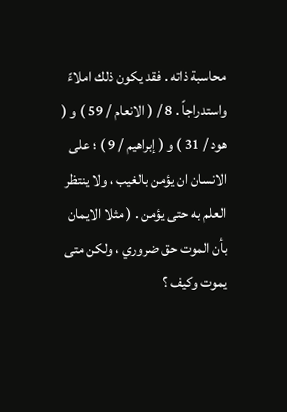محاسبة ذاته . فقد يكون ذلك املاءً واستدراجاً . 8 / ( الانعام / 59 ) و ( هود / 31 ) و ( إبراهيم / 9 ) ؛ على الانسان ان يؤمن بالغيب ، ولا ينتظر العلم به حتى يؤمن . ( مثلا الايمان بأن الموت حق ضروري ، ولكن متى يموت وكيف ؟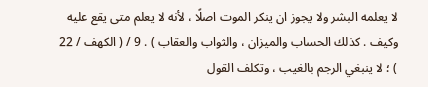لا يعلمه البشر ولا يجوز ان ينكر الموت اصلًا ، لأنه لا يعلم متى يقع عليه وكيف . كذلك الحساب والميزان ، والثواب والعقاب ) . 9 / ( الكهف / 22 ) ؛ لا ينبغي الرجم بالغيب ، وتكلف القول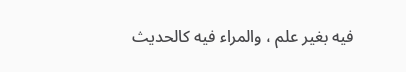فيه بغير علم ، والمراء فيه كالحديث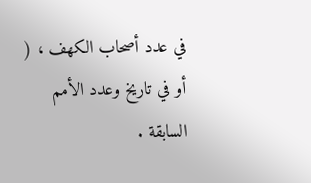في عدد أصحاب الكهف ، ( أو في تاريخ وعدد الأمم السابقة .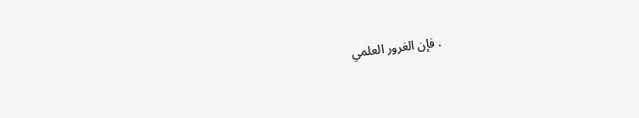. فإن الغرور العلمي